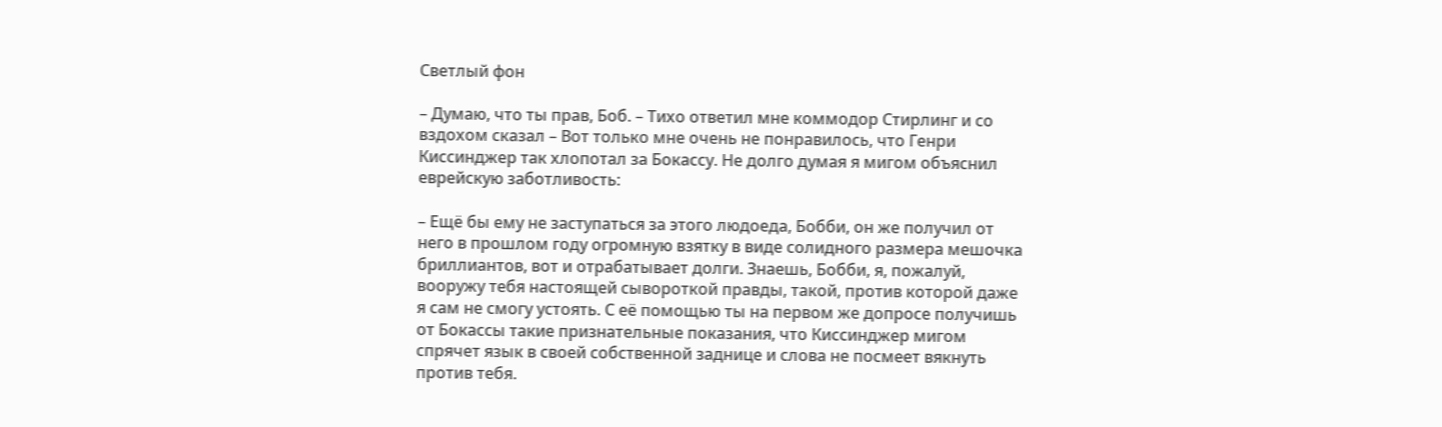Светлый фон

– Думаю, что ты прав, Боб. – Тихо ответил мне коммодор Стирлинг и со вздохом сказал – Вот только мне очень не понравилось, что Генри Киссинджер так хлопотал за Бокассу. Не долго думая я мигом объяснил еврейскую заботливость:

– Ещё бы ему не заступаться за этого людоеда, Бобби, он же получил от него в прошлом году огромную взятку в виде солидного размера мешочка бриллиантов, вот и отрабатывает долги. Знаешь, Бобби, я, пожалуй, вооружу тебя настоящей сывороткой правды, такой, против которой даже я сам не смогу устоять. С её помощью ты на первом же допросе получишь от Бокассы такие признательные показания, что Киссинджер мигом спрячет язык в своей собственной заднице и слова не посмеет вякнуть против тебя.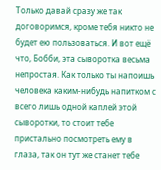Только давай сразу же так договоримся, кроме тебя никто не будет ею пользоваться. И вот ещё что, Бобби, эта сыворотка весьма непростая. Как только ты напоишь человека каким-нибудь напитком с всего лишь одной каплей этой сыворотки, то стоит тебе пристально посмотреть ему в глаза, так он тут же станет тебе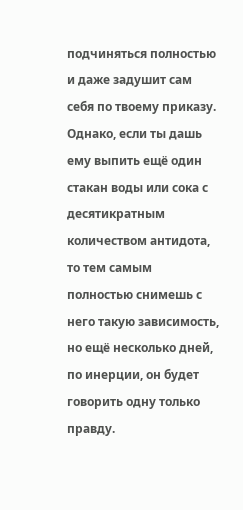подчиняться полностью и даже задушит сам себя по твоему приказу. Однако, если ты дашь ему выпить ещё один стакан воды или сока с десятикратным количеством антидота, то тем самым полностью снимешь с него такую зависимость, но ещё несколько дней, по инерции, он будет говорить одну только правду.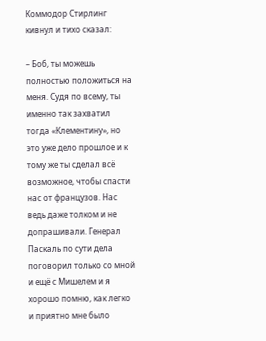Коммодор Стирлинг кивнул и тихо сказал:

– Боб, ты можешь полностью положиться на меня. Судя по всему, ты именно так захватил тогда «Клементину», но это уже дело прошлое и к тому же ты сделал всё возможное, чтобы спасти нас от французов. Нас ведь даже толком и не допрашивали. Генерал Паскаль по сути дела поговорил только со мной и ещё с Мишелем и я хорошо помню, как легко и приятно мне было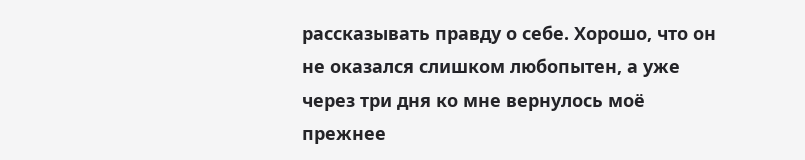рассказывать правду о себе. Хорошо, что он не оказался слишком любопытен, а уже через три дня ко мне вернулось моё прежнее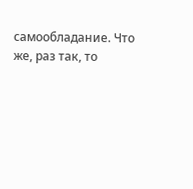самообладание. Что же, раз так, то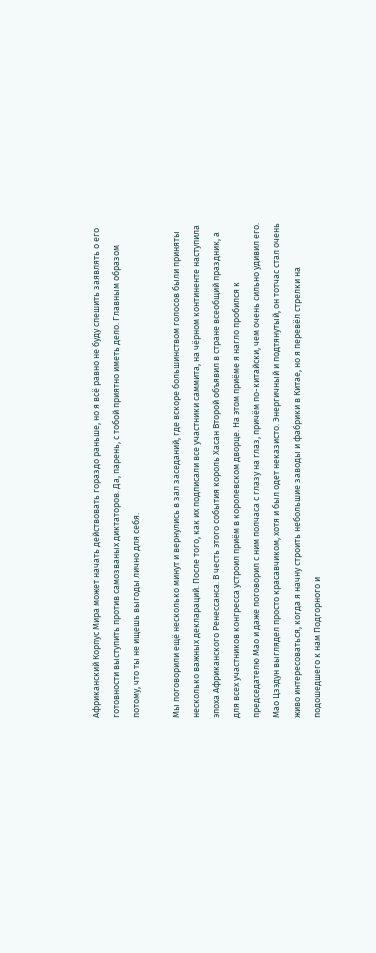Африканский Корпус Мира может начать действовать гораздо раньше, но я всё равно не буду спешить заявлять о его готовности выступить против самозваных диктаторов. Да, парень, с тобой приятно иметь дело. Главным образом потому, что ты не ищешь выгоды лично для себя.

Мы поговорили ещё несколько минут и вернулись в зал заседаний, где вскоре большинством голосов были приняты несколько важных деклараций. После того, как их подписали все участники саммита, на чёрном континенте наступила эпоха Африканского Ренессанса. В честь этого события король Хасан Второй объявил в стране всеобщий праздник, а для всех участников конгресса устроил приём в королевском дворце. На этом приёме я нагло пробился к председателю Мао и даже поговорил с ним полчаса с глазу на глаз, причём по-китайски, чем очень сильно удивил его. Мао Цзэдун выглядел просто красавчиком, хотя и был одет неказисто. Энергичный и подтянутый, он тотчас стал очень живо интересоваться, когда я начну строить небольшие заводы и фабрики в Китае, но я перевёл стрелки на подошедшего к нам Подгорного и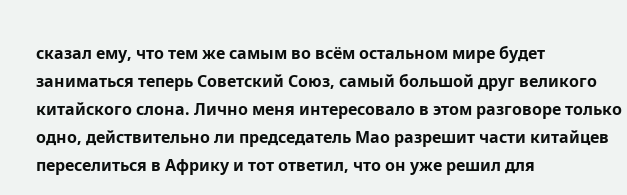сказал ему, что тем же самым во всём остальном мире будет заниматься теперь Советский Союз, самый большой друг великого китайского слона. Лично меня интересовало в этом разговоре только одно, действительно ли председатель Мао разрешит части китайцев переселиться в Африку и тот ответил, что он уже решил для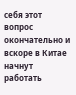себя этот вопрос окончательно и вскоре в Китае начнут работать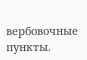вербовочные пункты.